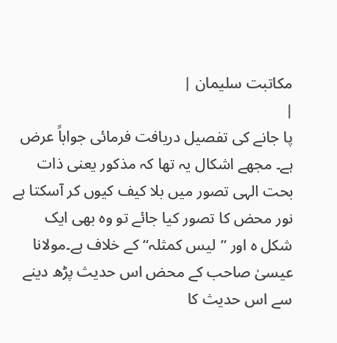مکاتبت سلیمان |
|
پا جانے کی تفصیل دریافت فرمائی جواباً عرض ہے۔ مجھے اشکال یہ تھا کہ مذکور یعنی ذات بحت الہی تصور میں بلا کیف کیوں کر آسکتا ہے نور محض کا تصور کیا جائے تو وہ بھی ایک شکل ہ اور ’’لیس کمثلہ‘‘ کے خلاف ہے۔مولانا عیسیٰ صاحب کے محض اس حدیث پڑھ دینے سے اس حدیث کا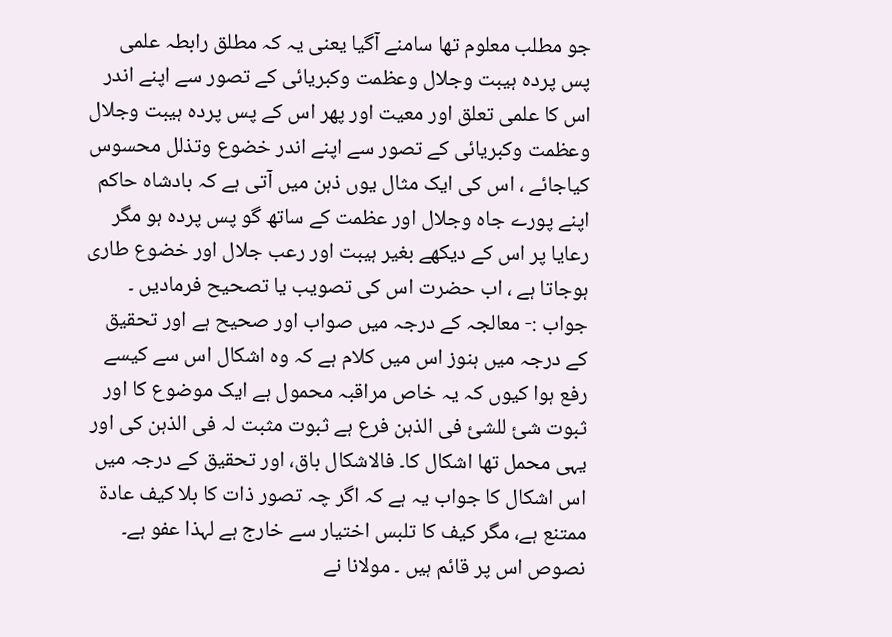جو مطلب معلوم تھا سامنے آگیا یعنی یہ کہ مطلق رابطہ علمی پس پردہ ہیبت وجلال وعظمت وکبریائی کے تصور سے اپنے اندر اس کا علمی تعلق اور معیت اور پھر اس کے پس پردہ ہیبت وجلال وعظمت وکبریائی کے تصور سے اپنے اندر خضوع وتذلل محسوس کیاجائے ، اس کی ایک مثال یوں ذہن میں آتی ہے کہ بادشاہ حاکم اپنے پورے جاہ وجلال اور عظمت کے ساتھ گو پس پردہ ہو مگر رعایا پر اس کے دیکھے بغیر ہیبت اور رعب جلال اور خضوع طاری ہوجاتا ہے ، اب حضرت اس کی تصویب یا تصحیح فرمادیں ۔ جواب :- معالجہ کے درجہ میں صواب اور صحیح ہے اور تحقیق کے درجہ میں ہنوز اس میں کلام ہے کہ وہ اشکال اس سے کیسے رفع ہوا کیوں کہ یہ خاص مراقبہ محمول ہے ایک موضوع کا اور ثبوت شیٔ للشیٔ فی الذہن فرع ہے ثبوت مثبت لہ فی الذہن کی اور یہی محمل تھا اشکال کا۔ فالاشکال باق، اور تحقیق کے درجہ میں اس اشکال کا جواب یہ ہے کہ اگر چہ تصور ذات کا بلا کیف عادۃ ممتنع ہے، مگر کیف کا تلبس اختیار سے خارج ہے لہذا عفو ہے۔ نصوص اس پر قائم ہیں ۔ مولانا نے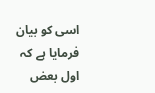اسی کو بیان فرمایا ہے کہ اول بعض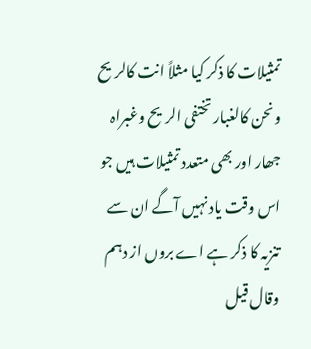تمثیلات کا ذکر کیا مثلاً انت کالریح ونحن کالغبار تختفی الریح وغبراہ جھار اور بھی متعدد تمثیلات ہیں جو اس وقت یاد نہیں آگے ان سے تنزیہ کا ذکر ہے اے بروں از دہم وقال قیل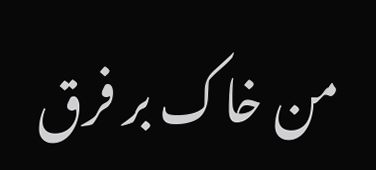من خاک بر فرق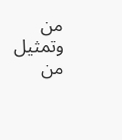من وتمثیل من